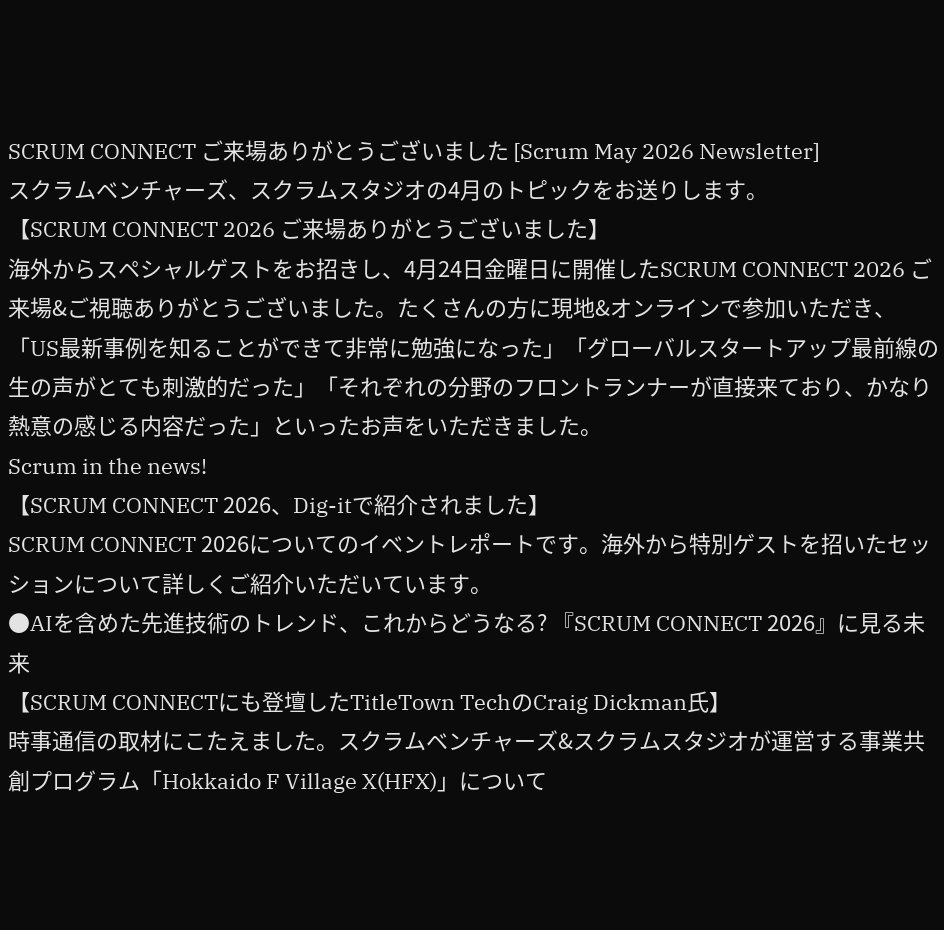SCRUM CONNECT ご来場ありがとうございました [Scrum May 2026 Newsletter]
スクラムベンチャーズ、スクラムスタジオの4月のトピックをお送りします。
【SCRUM CONNECT 2026 ご来場ありがとうございました】
海外からスペシャルゲストをお招きし、4月24日金曜日に開催したSCRUM CONNECT 2026 ご来場&ご視聴ありがとうございました。たくさんの方に現地&オンラインで参加いただき、「US最新事例を知ることができて非常に勉強になった」「グローバルスタートアップ最前線の生の声がとても刺激的だった」「それぞれの分野のフロントランナーが直接来ており、かなり熱意の感じる内容だった」といったお声をいただきました。
Scrum in the news!
【SCRUM CONNECT 2026、Dig-itで紹介されました】
SCRUM CONNECT 2026についてのイベントレポートです。海外から特別ゲストを招いたセッションについて詳しくご紹介いただいています。
●AIを含めた先進技術のトレンド、これからどうなる? 『SCRUM CONNECT 2026』に見る未来
【SCRUM CONNECTにも登壇したTitleTown TechのCraig Dickman氏】
時事通信の取材にこたえました。スクラムベンチャーズ&スクラムスタジオが運営する事業共創プログラム「Hokkaido F Village X(HFX)」について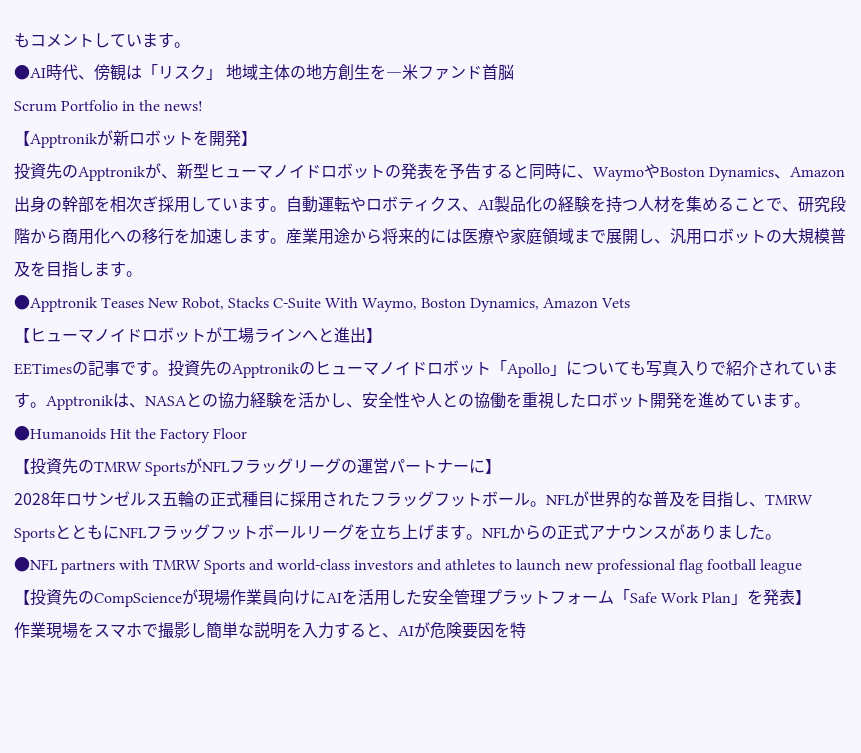もコメントしています。
●AI時代、傍観は「リスク」 地域主体の地方創生を―米ファンド首脳
Scrum Portfolio in the news!
【Apptronikが新ロボットを開発】
投資先のApptronikが、新型ヒューマノイドロボットの発表を予告すると同時に、WaymoやBoston Dynamics、Amazon出身の幹部を相次ぎ採用しています。自動運転やロボティクス、AI製品化の経験を持つ人材を集めることで、研究段階から商用化への移行を加速します。産業用途から将来的には医療や家庭領域まで展開し、汎用ロボットの大規模普及を目指します。
●Apptronik Teases New Robot, Stacks C-Suite With Waymo, Boston Dynamics, Amazon Vets
【ヒューマノイドロボットが工場ラインへと進出】
EETimesの記事です。投資先のApptronikのヒューマノイドロボット「Apollo」についても写真入りで紹介されています。Apptronikは、NASAとの協力経験を活かし、安全性や人との協働を重視したロボット開発を進めています。
●Humanoids Hit the Factory Floor
【投資先のTMRW SportsがNFLフラッグリーグの運営パートナーに】
2028年ロサンゼルス五輪の正式種目に採用されたフラッグフットボール。NFLが世界的な普及を目指し、TMRW SportsとともにNFLフラッグフットボールリーグを立ち上げます。NFLからの正式アナウンスがありました。
●NFL partners with TMRW Sports and world-class investors and athletes to launch new professional flag football league
【投資先のCompScienceが現場作業員向けにAIを活用した安全管理プラットフォーム「Safe Work Plan」を発表】
作業現場をスマホで撮影し簡単な説明を入力すると、AIが危険要因を特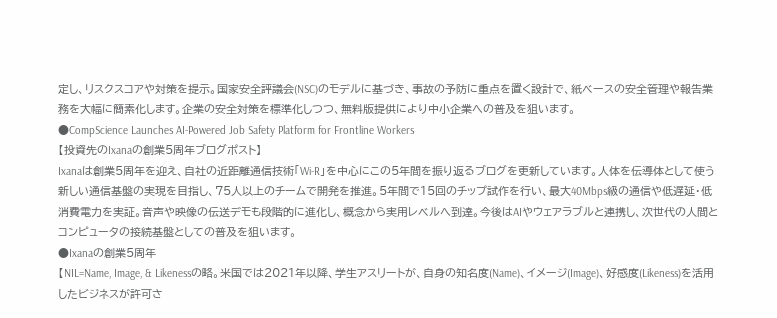定し、リスクスコアや対策を提示。国家安全評議会(NSC)のモデルに基づき、事故の予防に重点を置く設計で、紙ベースの安全管理や報告業務を大幅に簡素化します。企業の安全対策を標準化しつつ、無料版提供により中小企業への普及を狙います。
●CompScience Launches AI-Powered Job Safety Platform for Frontline Workers
【投資先のIxanaの創業5周年ブログポスト】
Ixanaは創業5周年を迎え、自社の近距離通信技術「Wi-R」を中心にこの5年間を振り返るブログを更新しています。人体を伝導体として使う新しい通信基盤の実現を目指し、75人以上のチームで開発を推進。5年間で15回のチップ試作を行い、最大40Mbps級の通信や低遅延・低消費電力を実証。音声や映像の伝送デモも段階的に進化し、概念から実用レベルへ到達。今後はAIやウェアラブルと連携し、次世代の人間とコンピュータの接続基盤としての普及を狙います。
●Ixanaの創業5周年
【NIL=Name, Image, & Likenessの略。米国では2021年以降、学生アスリートが、自身の知名度(Name)、イメージ(Image)、好感度(Likeness)を活用したビジネスが許可さ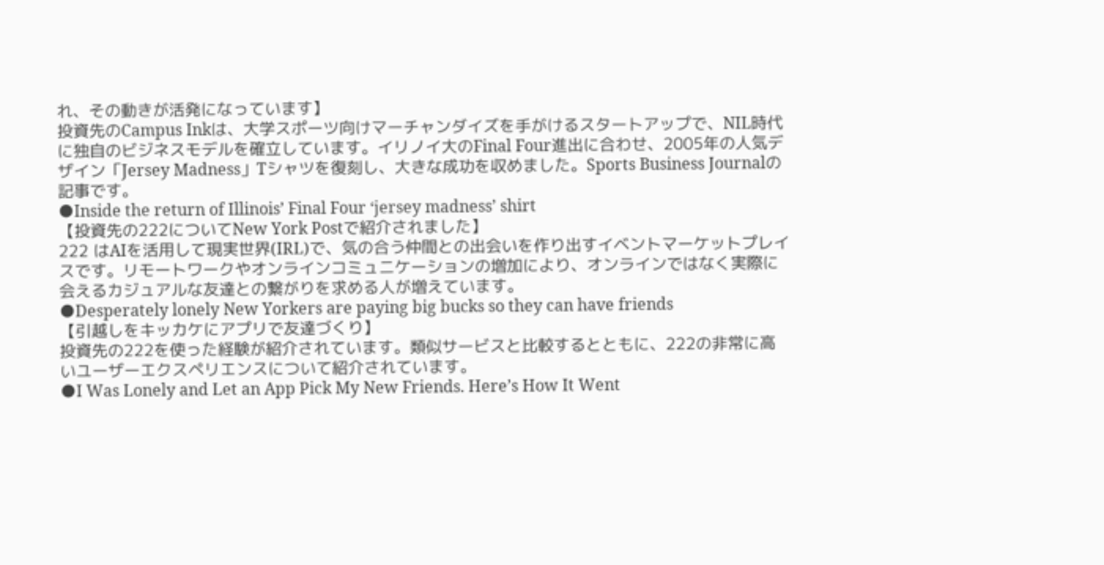れ、その動きが活発になっています】
投資先のCampus Inkは、大学スポーツ向けマーチャンダイズを手がけるスタートアップで、NIL時代に独自のビジネスモデルを確立しています。イリノイ大のFinal Four進出に合わせ、2005年の人気デザイン「Jersey Madness」Tシャツを復刻し、大きな成功を収めました。Sports Business Journalの記事です。
●Inside the return of Illinois’ Final Four ‘jersey madness’ shirt
【投資先の222についてNew York Postで紹介されました】
222 はAIを活用して現実世界(IRL)で、気の合う仲間との出会いを作り出すイベントマーケットプレイスです。リモートワークやオンラインコミュニケーションの増加により、オンラインではなく実際に会えるカジュアルな友達との繋がりを求める人が増えています。
●Desperately lonely New Yorkers are paying big bucks so they can have friends
【引越しをキッカケにアプリで友達づくり】
投資先の222を使った経験が紹介されています。類似サービスと比較するとともに、222の非常に高いユーザーエクスペリエンスについて紹介されています。
●I Was Lonely and Let an App Pick My New Friends. Here’s How It Went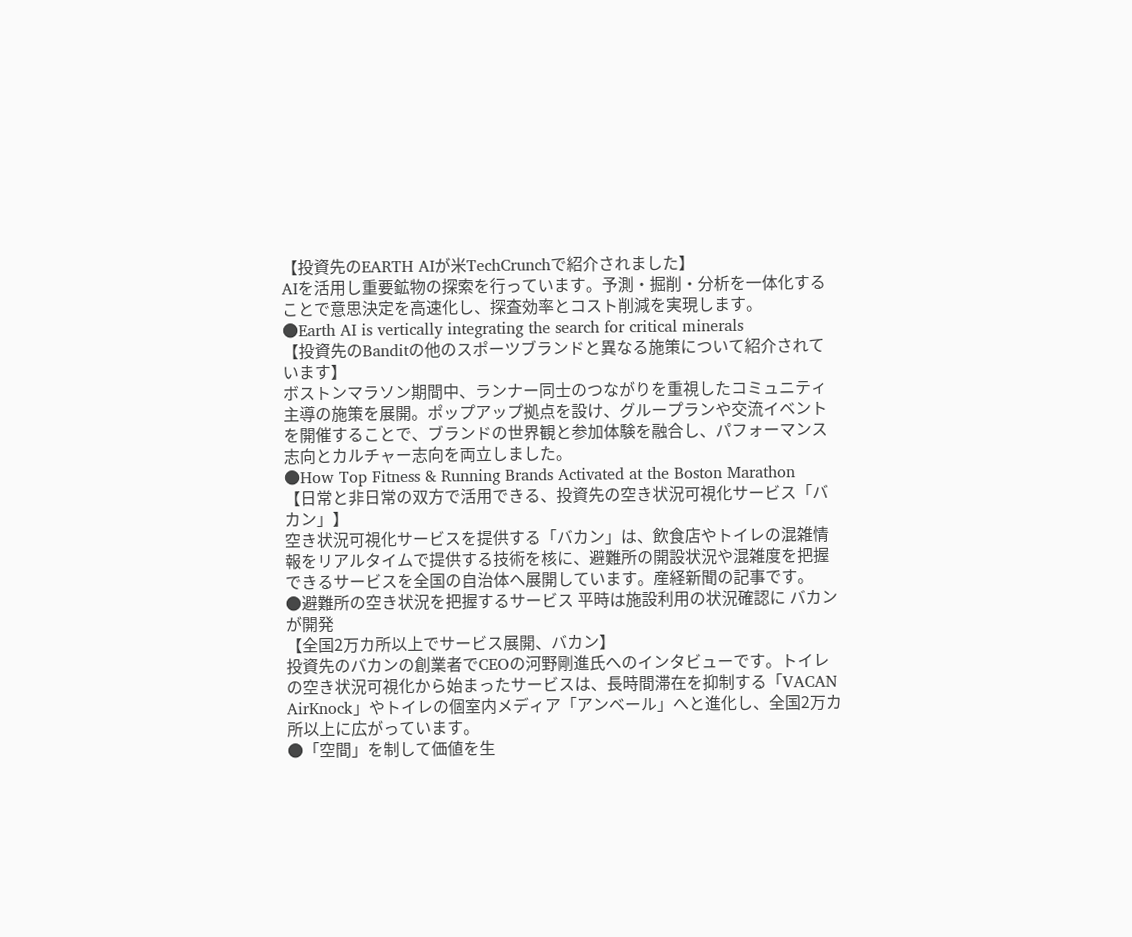【投資先のEARTH AIが米TechCrunchで紹介されました】
AIを活用し重要鉱物の探索を行っています。予測・掘削・分析を一体化することで意思決定を高速化し、探査効率とコスト削減を実現します。
●Earth AI is vertically integrating the search for critical minerals
【投資先のBanditの他のスポーツブランドと異なる施策について紹介されています】
ボストンマラソン期間中、ランナー同士のつながりを重視したコミュニティ主導の施策を展開。ポップアップ拠点を設け、グループランや交流イベントを開催することで、ブランドの世界観と参加体験を融合し、パフォーマンス志向とカルチャー志向を両立しました。
●How Top Fitness & Running Brands Activated at the Boston Marathon
【日常と非日常の双方で活用できる、投資先の空き状況可視化サービス「バカン」】
空き状況可視化サービスを提供する「バカン」は、飲食店やトイレの混雑情報をリアルタイムで提供する技術を核に、避難所の開設状況や混雑度を把握できるサービスを全国の自治体へ展開しています。産経新聞の記事です。
●避難所の空き状況を把握するサービス 平時は施設利用の状況確認に バカンが開発
【全国2万カ所以上でサービス展開、バカン】
投資先のバカンの創業者でCEOの河野剛進氏へのインタビューです。トイレの空き状況可視化から始まったサービスは、長時間滞在を抑制する「VACAN AirKnock」やトイレの個室内メディア「アンベール」へと進化し、全国2万カ所以上に広がっています。
●「空間」を制して価値を生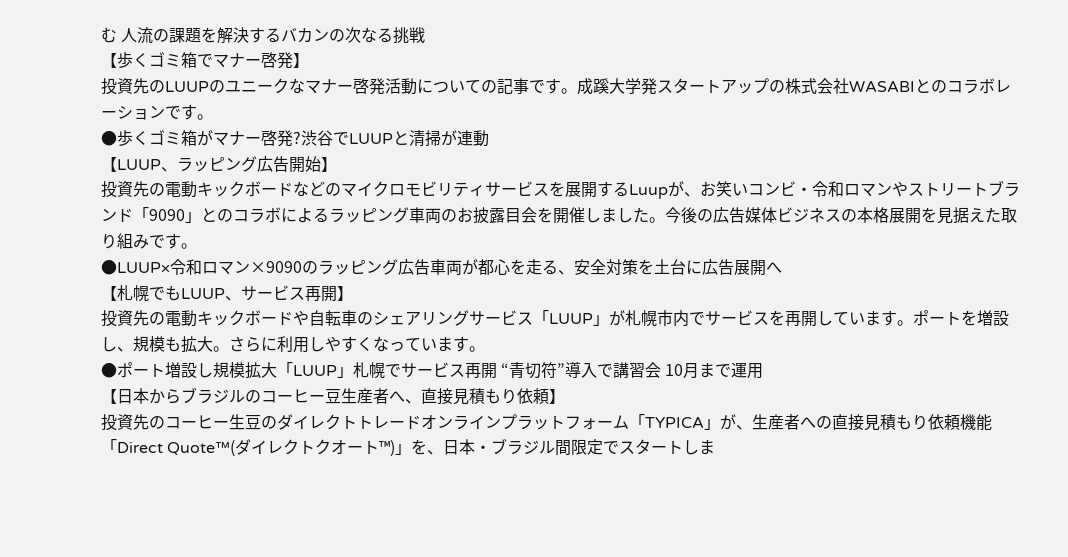む 人流の課題を解決するバカンの次なる挑戦
【歩くゴミ箱でマナー啓発】
投資先のLUUPのユニークなマナー啓発活動についての記事です。成蹊大学発スタートアップの株式会社WASABIとのコラボレーションです。
●歩くゴミ箱がマナー啓発?渋谷でLUUPと清掃が連動
【LUUP、ラッピング広告開始】
投資先の電動キックボードなどのマイクロモビリティサービスを展開するLuupが、お笑いコンビ・令和ロマンやストリートブランド「9090」とのコラボによるラッピング車両のお披露目会を開催しました。今後の広告媒体ビジネスの本格展開を見据えた取り組みです。
●LUUP×令和ロマン×9090のラッピング広告車両が都心を走る、安全対策を土台に広告展開へ
【札幌でもLUUP、サービス再開】
投資先の電動キックボードや自転車のシェアリングサービス「LUUP」が札幌市内でサービスを再開しています。ポートを増設し、規模も拡大。さらに利用しやすくなっています。
●ポート増設し規模拡大「LUUP」札幌でサービス再開 “青切符”導入で講習会 10月まで運用
【日本からブラジルのコーヒー豆生産者へ、直接見積もり依頼】
投資先のコーヒー生豆のダイレクトトレードオンラインプラットフォーム「TYPICA」が、生産者への直接見積もり依頼機能「Direct Quote™(ダイレクトクオート™)」を、日本・ブラジル間限定でスタートしま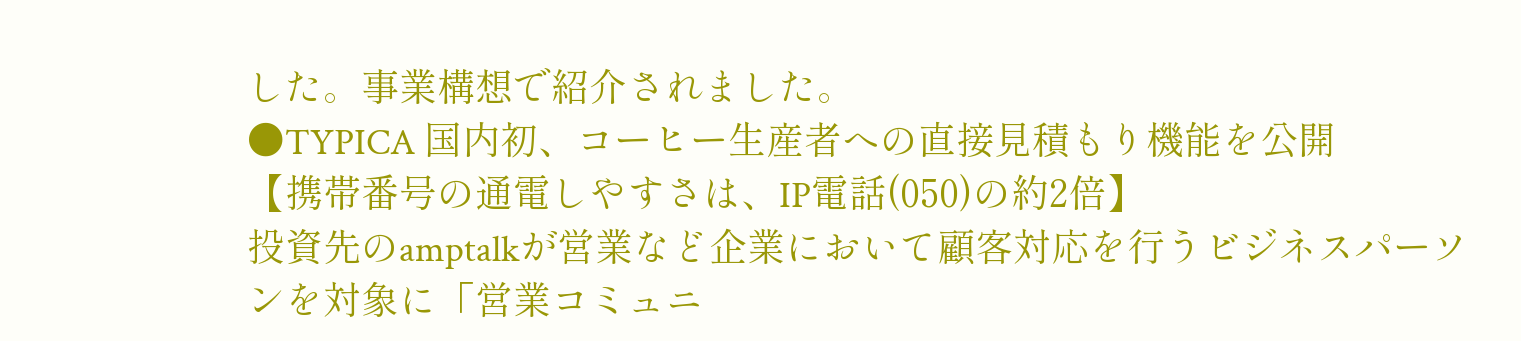した。事業構想で紹介されました。
●TYPICA 国内初、コーヒー生産者への直接見積もり機能を公開
【携帯番号の通電しやすさは、IP電話(050)の約2倍】
投資先のamptalkが営業など企業において顧客対応を行うビジネスパーソンを対象に「営業コミュニ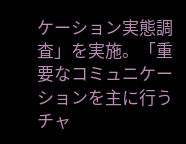ケーション実態調査」を実施。「重要なコミュニケーションを主に行うチャ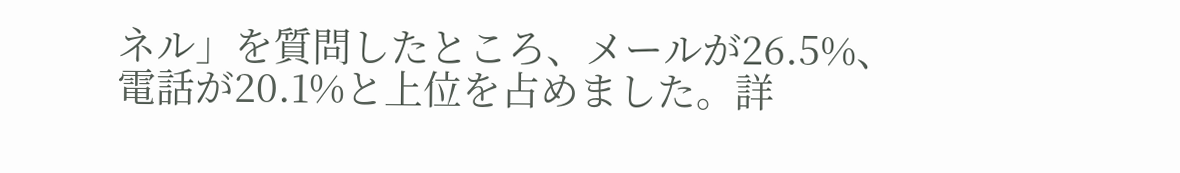ネル」を質問したところ、メールが26.5%、電話が20.1%と上位を占めました。詳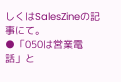しくはSalesZineの記事にて。
●「050は営業電話」と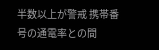半数以上が警戒 携帯番号の通電率との間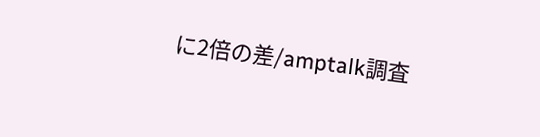に2倍の差/amptalk調査